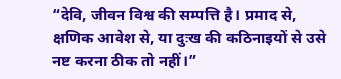“देवि, जीवन विश्व की सम्पत्ति है। प्रमाद से, क्षणिक आवेश से, या दुःख की कठिनाइयों से उसे नष्ट करना ठीक तो नहीं।”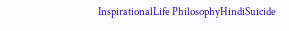InspirationalLife PhilosophyHindiSuicide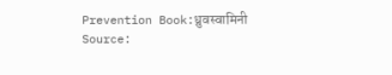Prevention Book:ध्रुवस्वामिनी Source: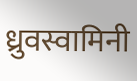ध्रुवस्वामिनी